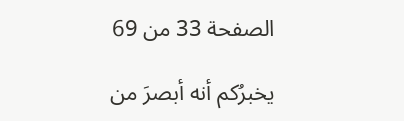الصفحة 33 من 69

يخبرُكم أنه أبصرَ من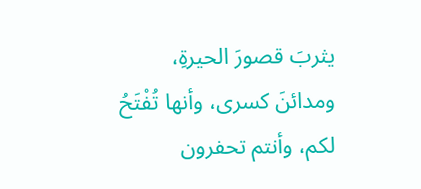يثربَ قصورَ الحيرةِ، ومدائنَ كسرى، وأنها تُفْتَحُ لكم، وأنتم تحفرون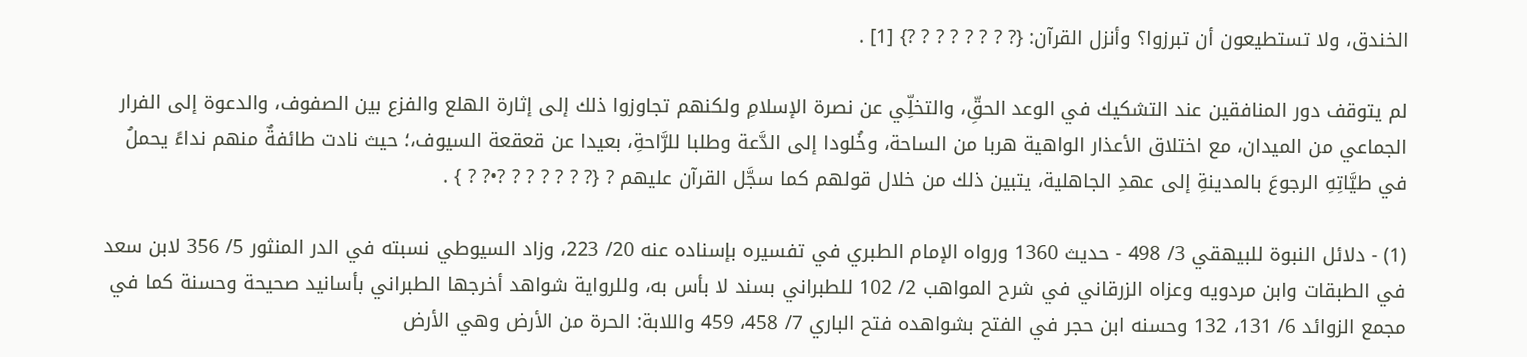الخندق، ولا تستطيعون أن تبرزوا؟ وأنزل القرآن: {? ? ? ? ? ? ? ?} [1] .

لم يتوقف دور المنافقين عند التشكيك في الوعد الحقِّ، والتخلِّي عن نصرة الإسلامِ ولكنهم تجاوزوا ذلك إلى إثارة الهلع والفزع بين الصفوف، والدعوة إلى الفرار الجماعي من الميدان، مع اختلاق الأعذار الواهية هربا من الساحة، وخُلودا إلى الدَّعة وطلبا للرَّاحةِ، بعيدا عن قعقعة السيوف،؛ حيث نادت طائفةٌ منهم نداءً يحملُ في طيَّاتِهِ الرجوعَ بالمدينةِ إلى عهدِ الجاهلية، يتبين ذلك من خلال قولهم كما سجَّل القرآن عليهم ? {? ? ? ? ? ? ?•? ? } .

(1) - دلائل النبوة للبيهقي 3/ 498 - حديث 1360 ورواه الإمام الطبري في تفسيره بإسناده عنه 20/ 223، وزاد السيوطي نسبته في الدر المنثور 5/ 356 لابن سعد في الطبقات وابن مردويه وعزاه الزرقاني في شرح المواهب 2/ 102 للطبراني بسند لا بأس به، وللرواية شواهد أخرجها الطبراني بأسانيد صحيحة وحسنة كما في مجمع الزوائد 6/ 131، 132 وحسنه ابن حجر في الفتح بشواهده فتح الباري 7/ 458، 459 واللابة: الحرة من الأرض وهي الأرض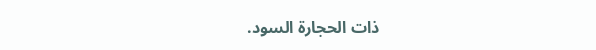ذات الحجارة السود.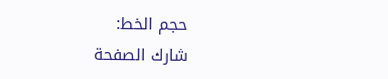حجم الخط:
شارك الصفحة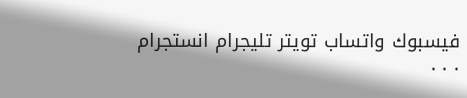فيسبوك واتساب تويتر تليجرام انستجرام
. . .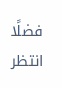فضلًا انتظر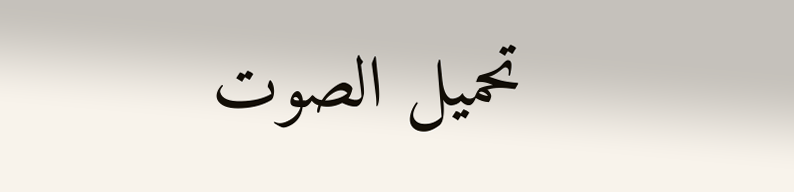تحميل الصوت